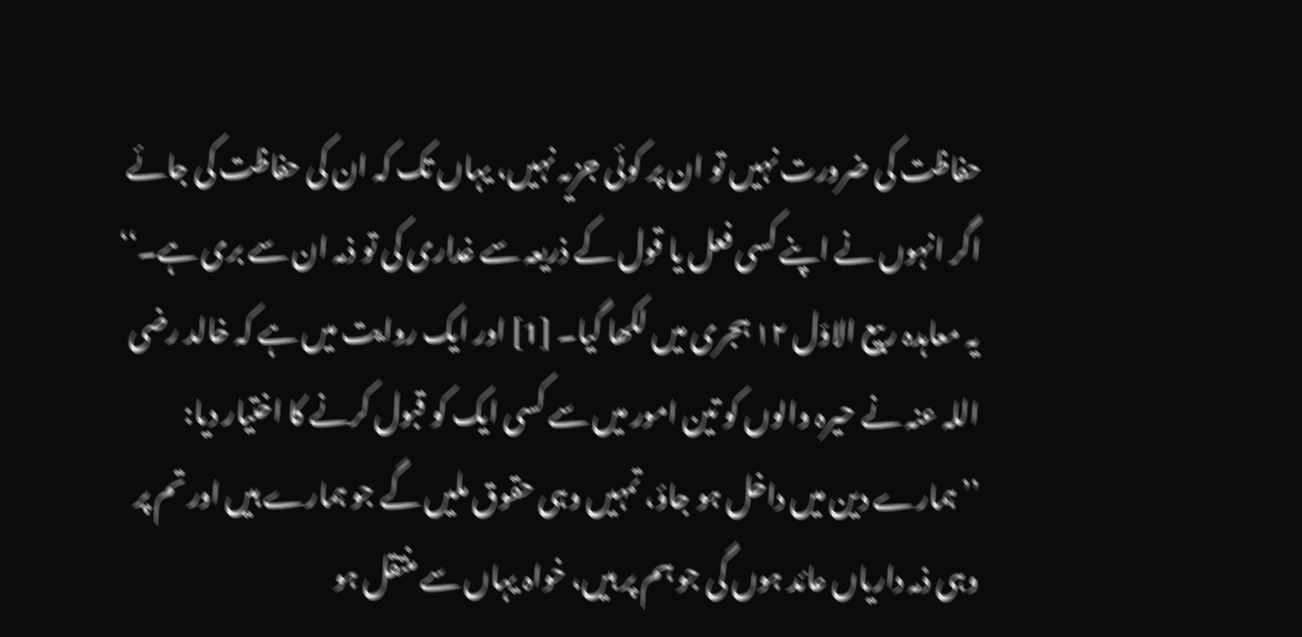حفاظت کی ضرورت نہیں تو ان پر کوئی جزیہ نہیں، یہاں تک کہ ان کی حفاظت کی جائے اگر انہوں نے اپنے کسی فعل یا قول کے ذریعہ سے غداری کی تو ذمہ ان سے بری ہے۔‘‘ یہ معاہدہ ربیع الاوّل ۱۲ ہجری میں لکھا گیا۔ [1] اور ایک روایت میں ہے کہ خالد رضی اللہ عنہ نے حیرہ والوں کو تین امور میں سے کسی ایک کو قبول کرنے کا اختیار دیا: ’’ہمارے دین میں داخل ہو جاؤ، تمہیں وہی حقوق ملیں گے جو ہمارے ہیں اور تم پر وہی ذمہ داریاں عائد ہوں گی جو ہم پر ہیں، خواہ یہاں سے منتقل ہو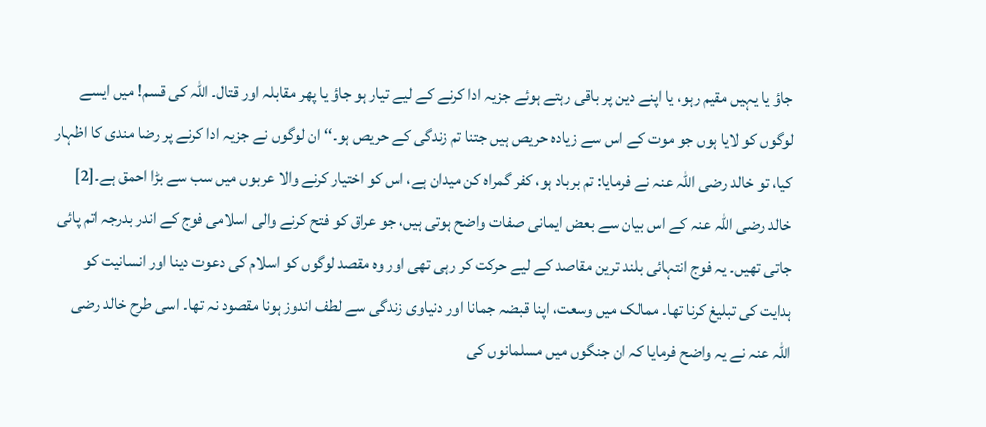جاؤ یا یہیں مقیم رہو، یا اپنے دین پر باقی رہتے ہوئے جزیہ ادا کرنے کے لیے تیار ہو جاؤ یا پھر مقابلہ اور قتال۔ اللہ کی قسم! میں ایسے لوگوں کو لایا ہوں جو موت کے اس سے زیادہ حریص ہیں جتنا تم زندگی کے حریص ہو۔‘‘ ان لوگوں نے جزیہ ادا کرنے پر رضا مندی کا اظہار کیا، تو خالد رضی اللہ عنہ نے فرمایا: تم برباد ہو، کفر گمراہ کن میدان ہے، اس کو اختیار کرنے والا عربوں میں سب سے بڑا احمق ہے۔[2] خالد رضی اللہ عنہ کے اس بیان سے بعض ایمانی صفات واضح ہوتی ہیں، جو عراق کو فتح کرنے والی اسلامی فوج کے اندر بدرجہ اتم پائی جاتی تھیں۔ یہ فوج انتہائی بلند ترین مقاصد کے لیے حرکت کر رہی تھی اور وہ مقصد لوگوں کو اسلام کی دعوت دینا اور انسانیت کو ہدایت کی تبلیغ کرنا تھا۔ ممالک میں وسعت، اپنا قبضہ جمانا اور دنیاوی زندگی سے لطف اندوز ہونا مقصود نہ تھا۔ اسی طرح خالد رضی اللہ عنہ نے یہ واضح فرمایا کہ ان جنگوں میں مسلمانوں کی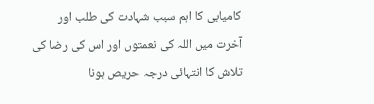کامیابی کا اہم سبب شہادت کی طلب اور آخرت میں اللہ کی نعمتوں اور اس کی رضا کی تلاش کا انتہائی درجہ حریص ہونا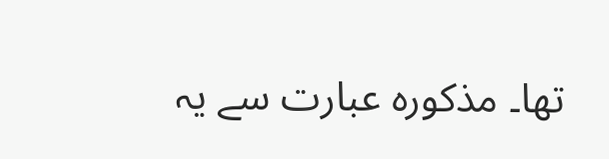تھا۔ مذکورہ عبارت سے یہ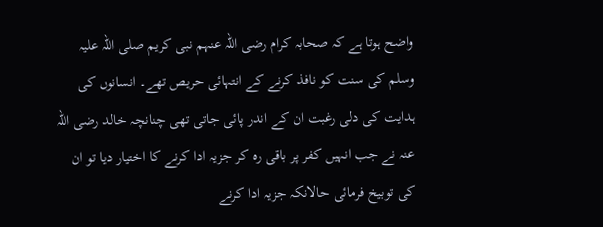واضح ہوتا ہے کہ صحابہ کرام رضی اللہ عنہم نبی کریم صلی اللہ علیہ وسلم کی سنت کو نافذ کرنے کے انتہائی حریص تھے۔ انسانوں کی ہدایت کی دلی رغبت ان کے اندر پائی جاتی تھی چنانچہ خالد رضی اللہ عنہ نے جب انہیں کفر پر باقی رہ کر جزیہ ادا کرنے کا اختیار دیا تو ان کی توبیخ فرمائی حالانکہ جزیہ ادا کرنے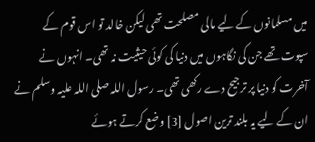میں مسلمانوں کے لیے مالی مصلحت تھی لیکن خالد تو اس قوم کے سپوت تھے جن کی نگاہوں میں دنیا کی کوئی حیثیت نہ تھی۔ انہوں نے آخرت کو دنیا پر ترجیح دے رکھی تھی۔ رسول اللہ صلی اللہ علیہ وسلم نے ان کے لیے یہ بلند ترین اصول [3] وضع کرتے ہوئے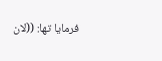فرمایا تھا: ((لان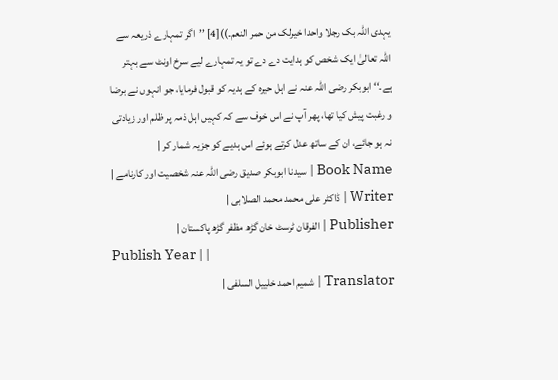یہدی اللہ بک رجلا واحدا خیرلک من حمر النعم۔))[4] ’’اگر تمہارے ذریعہ سے اللہ تعالیٰ ایک شخص کو ہدایت دے دے تو یہ تمہارے لیے سرخ اونٹ سے بہتر ہے۔‘‘ ابوبکر رضی اللہ عنہ نے اہل حیرہ کے ہدیہ کو قبول فرمایا، جو انہوں نے برضا و رغبت پیش کیا تھا، پھر آپ نے اس خوف سے کہ کہیں اہل ذمہ پر ظلم اور زیادتی نہ ہو جائے، ان کے ساتھ عدل کرتے ہوئے اس ہدیے کو جزیہ شمار کر |
Book Name | سیدنا ابوبکر صدیق رضی اللہ عنہ شخصیت اور کارنامے |
Writer | ڈاکٹر علی محمد محمد الصلابی |
Publisher | الفرقان ٹرسٹ خان گڑھ مظفر گڑھ پاکستان |
Publish Year | |
Translator | شمیم احمد خلییل السلفی |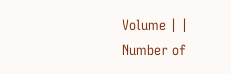Volume | |
Number of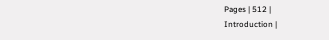Pages | 512 |
Introduction |